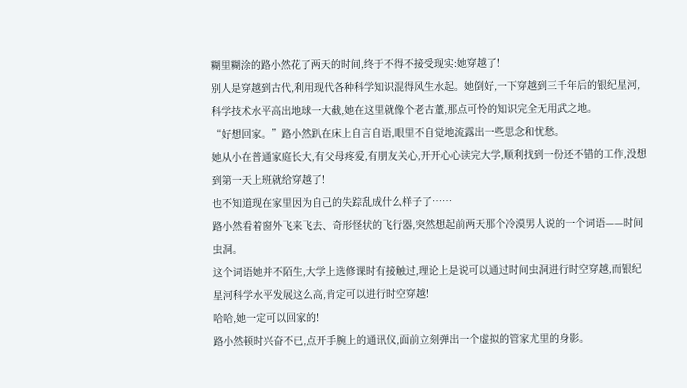糊里糊涂的路小然花了两天的时间,终于不得不接受现实:她穿越了!
别人是穿越到古代,利用现代各种科学知识混得风生水起。她倒好,一下穿越到三千年后的银纪星河,科学技术水平高出地球一大截,她在这里就像个老古董,那点可怜的知识完全无用武之地。
“好想回家。”路小然趴在床上自言自语,眼里不自觉地流露出一些思念和忧愁。
她从小在普通家庭长大,有父母疼爱,有朋友关心,开开心心读完大学,顺利找到一份还不错的工作,没想到第一天上班就给穿越了!
也不知道现在家里因为自己的失踪乱成什么样子了……
路小然看着窗外飞来飞去、奇形怪状的飞行器,突然想起前两天那个冷漠男人说的一个词语——时间虫洞。
这个词语她并不陌生,大学上选修课时有接触过,理论上是说可以通过时间虫洞进行时空穿越,而银纪星河科学水平发展这么高,肯定可以进行时空穿越!
哈哈,她一定可以回家的!
路小然顿时兴奋不已,点开手腕上的通讯仪,面前立刻弹出一个虚拟的管家尤里的身影。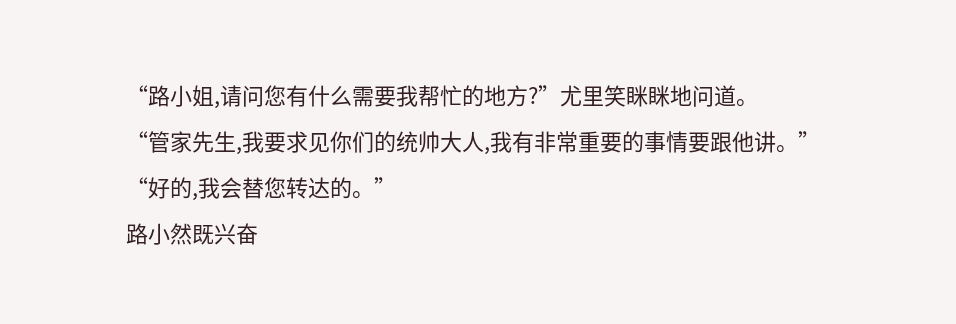“路小姐,请问您有什么需要我帮忙的地方?”尤里笑眯眯地问道。
“管家先生,我要求见你们的统帅大人,我有非常重要的事情要跟他讲。”
“好的,我会替您转达的。”
路小然既兴奋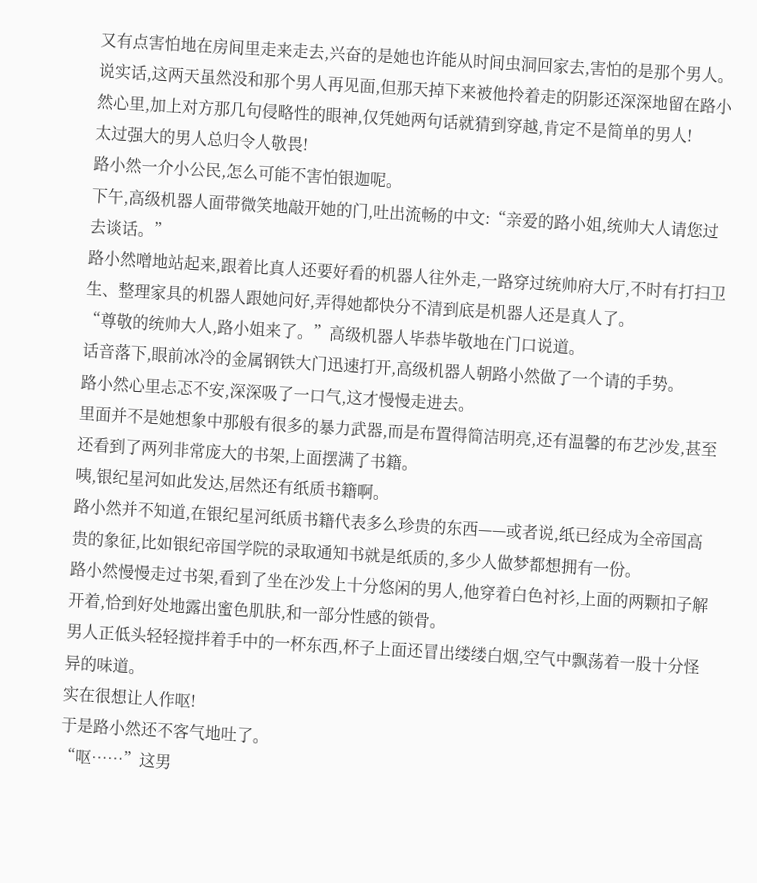又有点害怕地在房间里走来走去,兴奋的是她也许能从时间虫洞回家去,害怕的是那个男人。
说实话,这两天虽然没和那个男人再见面,但那天掉下来被他拎着走的阴影还深深地留在路小然心里,加上对方那几句侵略性的眼神,仅凭她两句话就猜到穿越,肯定不是简单的男人!
太过强大的男人总归令人敬畏!
路小然一介小公民,怎么可能不害怕银迦呢。
下午,高级机器人面带微笑地敲开她的门,吐出流畅的中文:“亲爱的路小姐,统帅大人请您过去谈话。”
路小然噌地站起来,跟着比真人还要好看的机器人往外走,一路穿过统帅府大厅,不时有打扫卫生、整理家具的机器人跟她问好,弄得她都快分不清到底是机器人还是真人了。
“尊敬的统帅大人,路小姐来了。”高级机器人毕恭毕敬地在门口说道。
话音落下,眼前冰冷的金属钢铁大门迅速打开,高级机器人朝路小然做了一个请的手势。
路小然心里忐忑不安,深深吸了一口气,这才慢慢走进去。
里面并不是她想象中那般有很多的暴力武器,而是布置得简洁明亮,还有温馨的布艺沙发,甚至还看到了两列非常庞大的书架,上面摆满了书籍。
咦,银纪星河如此发达,居然还有纸质书籍啊。
路小然并不知道,在银纪星河纸质书籍代表多么珍贵的东西——或者说,纸已经成为全帝国高贵的象征,比如银纪帝国学院的录取通知书就是纸质的,多少人做梦都想拥有一份。
路小然慢慢走过书架,看到了坐在沙发上十分悠闲的男人,他穿着白色衬衫,上面的两颗扣子解开着,恰到好处地露出蜜色肌肤,和一部分性感的锁骨。
男人正低头轻轻搅拌着手中的一杯东西,杯子上面还冒出缕缕白烟,空气中飘荡着一股十分怪异的味道。
实在很想让人作呕!
于是路小然还不客气地吐了。
“呕……”这男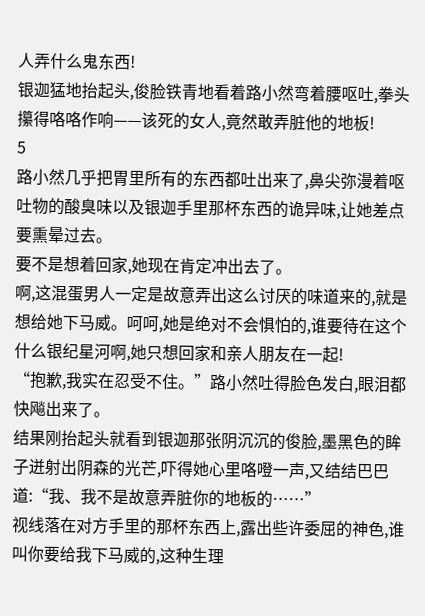人弄什么鬼东西!
银迦猛地抬起头,俊脸铁青地看着路小然弯着腰呕吐,拳头攥得咯咯作响——该死的女人,竟然敢弄脏他的地板!
5
路小然几乎把胃里所有的东西都吐出来了,鼻尖弥漫着呕吐物的酸臭味以及银迦手里那杯东西的诡异味,让她差点要熏晕过去。
要不是想着回家,她现在肯定冲出去了。
啊,这混蛋男人一定是故意弄出这么讨厌的味道来的,就是想给她下马威。呵呵,她是绝对不会惧怕的,谁要待在这个什么银纪星河啊,她只想回家和亲人朋友在一起!
“抱歉,我实在忍受不住。”路小然吐得脸色发白,眼泪都快飚出来了。
结果刚抬起头就看到银迦那张阴沉沉的俊脸,墨黑色的眸子迸射出阴森的光芒,吓得她心里咯噔一声,又结结巴巴道:“我、我不是故意弄脏你的地板的……”
视线落在对方手里的那杯东西上,露出些许委屈的神色,谁叫你要给我下马威的,这种生理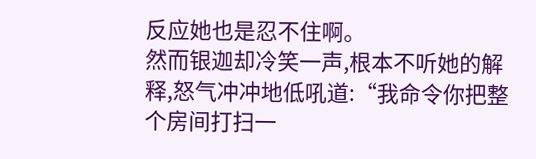反应她也是忍不住啊。
然而银迦却冷笑一声,根本不听她的解释,怒气冲冲地低吼道:“我命令你把整个房间打扫一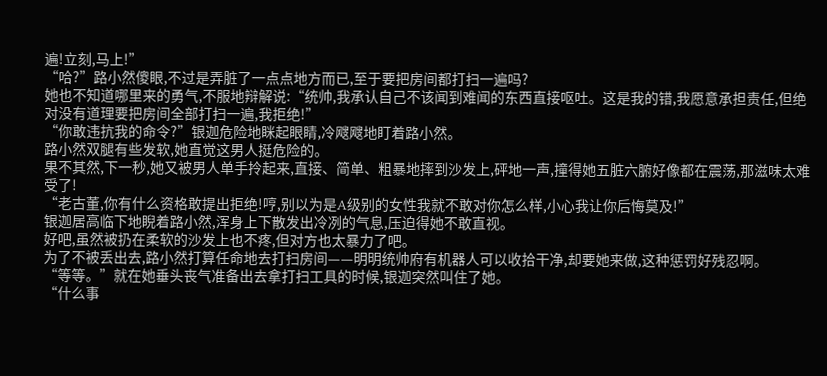遍!立刻,马上!”
“哈?”路小然傻眼,不过是弄脏了一点点地方而已,至于要把房间都打扫一遍吗?
她也不知道哪里来的勇气,不服地辩解说:“统帅,我承认自己不该闻到难闻的东西直接呕吐。这是我的错,我愿意承担责任,但绝对没有道理要把房间全部打扫一遍,我拒绝!”
“你敢违抗我的命令?”银迦危险地眯起眼睛,冷飕飕地盯着路小然。
路小然双腿有些发软,她直觉这男人挺危险的。
果不其然,下一秒,她又被男人单手拎起来,直接、简单、粗暴地摔到沙发上,砰地一声,撞得她五脏六腑好像都在震荡,那滋味太难受了!
“老古董,你有什么资格敢提出拒绝!哼,别以为是A级别的女性我就不敢对你怎么样,小心我让你后悔莫及!”
银迦居高临下地睨着路小然,浑身上下散发出冷冽的气息,压迫得她不敢直视。
好吧,虽然被扔在柔软的沙发上也不疼,但对方也太暴力了吧。
为了不被丢出去,路小然打算任命地去打扫房间——明明统帅府有机器人可以收拾干净,却要她来做,这种惩罚好残忍啊。
“等等。”就在她垂头丧气准备出去拿打扫工具的时候,银迦突然叫住了她。
“什么事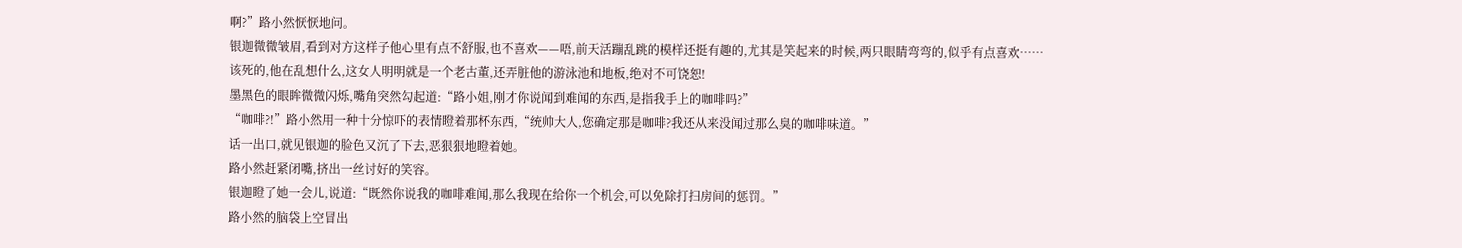啊?”路小然恹恹地问。
银迦微微皱眉,看到对方这样子他心里有点不舒服,也不喜欢——唔,前天活蹦乱跳的模样还挺有趣的,尤其是笑起来的时候,两只眼睛弯弯的,似乎有点喜欢……
该死的,他在乱想什么,这女人明明就是一个老古董,还弄脏他的游泳池和地板,绝对不可饶恕!
墨黑色的眼眸微微闪烁,嘴角突然勾起道:“路小姐,刚才你说闻到难闻的东西,是指我手上的咖啡吗?”
“咖啡?!”路小然用一种十分惊吓的表情瞪着那杯东西,“统帅大人,您确定那是咖啡?我还从来没闻过那么臭的咖啡味道。”
话一出口,就见银迦的脸色又沉了下去,恶狠狠地瞪着她。
路小然赶紧闭嘴,挤出一丝讨好的笑容。
银迦瞪了她一会儿,说道:“既然你说我的咖啡难闻,那么我现在给你一个机会,可以免除打扫房间的惩罚。”
路小然的脑袋上空冒出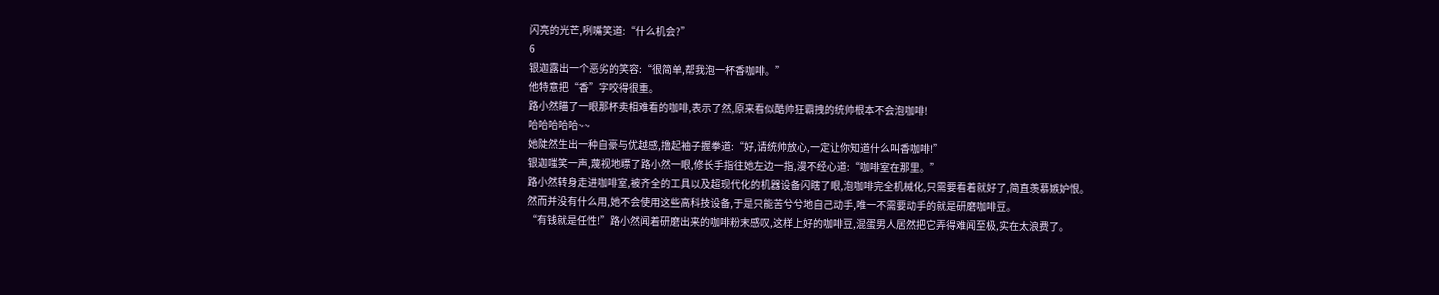闪亮的光芒,咧嘴笑道:“什么机会?”
6
银迦露出一个恶劣的笑容:“很简单,帮我泡一杯香咖啡。”
他特意把“香”字咬得很重。
路小然瞄了一眼那杯卖相难看的咖啡,表示了然,原来看似酷帅狂霸拽的统帅根本不会泡咖啡!
哈哈哈哈哈~~
她陡然生出一种自豪与优越感,撸起袖子握拳道:“好,请统帅放心,一定让你知道什么叫香咖啡!”
银迦嗤笑一声,蔑视地瞟了路小然一眼,修长手指往她左边一指,漫不经心道:“咖啡室在那里。”
路小然转身走进咖啡室,被齐全的工具以及超现代化的机器设备闪瞎了眼,泡咖啡完全机械化,只需要看着就好了,简直羡慕嫉妒恨。
然而并没有什么用,她不会使用这些高科技设备,于是只能苦兮兮地自己动手,唯一不需要动手的就是研磨咖啡豆。
“有钱就是任性!”路小然闻着研磨出来的咖啡粉末感叹,这样上好的咖啡豆,混蛋男人居然把它弄得难闻至极,实在太浪费了。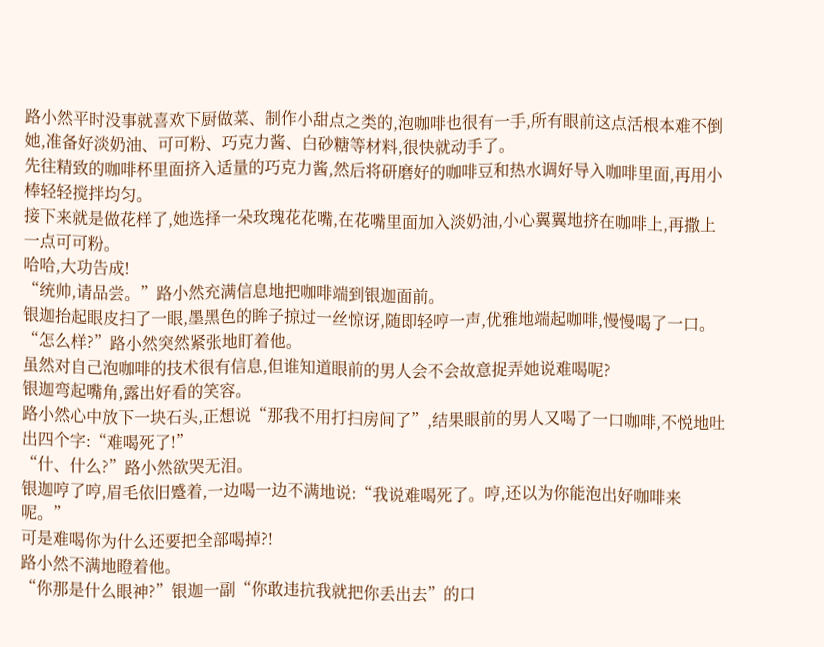路小然平时没事就喜欢下厨做菜、制作小甜点之类的,泡咖啡也很有一手,所有眼前这点活根本难不倒她,准备好淡奶油、可可粉、巧克力酱、白砂糖等材料,很快就动手了。
先往精致的咖啡杯里面挤入适量的巧克力酱,然后将研磨好的咖啡豆和热水调好导入咖啡里面,再用小棒轻轻搅拌均匀。
接下来就是做花样了,她选择一朵玫瑰花花嘴,在花嘴里面加入淡奶油,小心翼翼地挤在咖啡上,再撒上一点可可粉。
哈哈,大功告成!
“统帅,请品尝。”路小然充满信息地把咖啡端到银迦面前。
银迦抬起眼皮扫了一眼,墨黑色的眸子掠过一丝惊讶,随即轻哼一声,优雅地端起咖啡,慢慢喝了一口。
“怎么样?”路小然突然紧张地盯着他。
虽然对自己泡咖啡的技术很有信息,但谁知道眼前的男人会不会故意捉弄她说难喝呢?
银迦弯起嘴角,露出好看的笑容。
路小然心中放下一块石头,正想说“那我不用打扫房间了”,结果眼前的男人又喝了一口咖啡,不悦地吐出四个字:“难喝死了!”
“什、什么?”路小然欲哭无泪。
银迦哼了哼,眉毛依旧蹙着,一边喝一边不满地说:“我说难喝死了。哼,还以为你能泡出好咖啡来呢。”
可是难喝你为什么还要把全部喝掉?!
路小然不满地瞪着他。
“你那是什么眼神?”银迦一副“你敢违抗我就把你丢出去”的口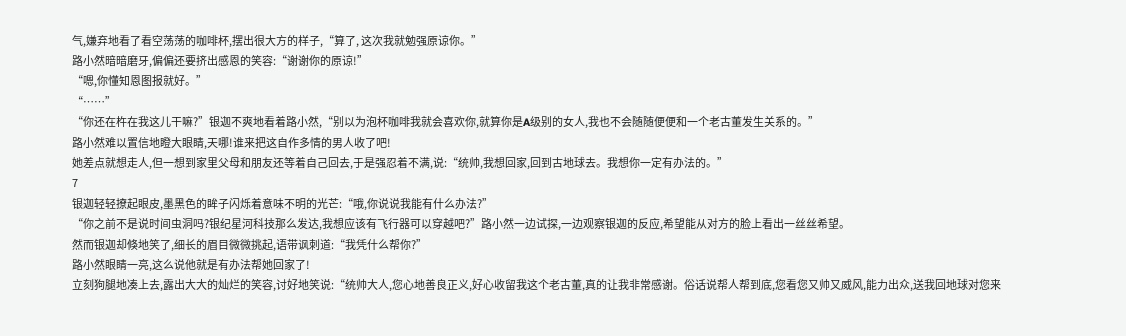气,嫌弃地看了看空荡荡的咖啡杯,摆出很大方的样子,“算了, 这次我就勉强原谅你。”
路小然暗暗磨牙,偏偏还要挤出感恩的笑容:“谢谢你的原谅!”
“嗯,你懂知恩图报就好。”
“……”
“你还在杵在我这儿干嘛?”银迦不爽地看着路小然,“别以为泡杯咖啡我就会喜欢你,就算你是A级别的女人,我也不会随随便便和一个老古董发生关系的。”
路小然难以置信地瞪大眼睛,天哪!谁来把这自作多情的男人收了吧!
她差点就想走人,但一想到家里父母和朋友还等着自己回去,于是强忍着不满,说:“统帅,我想回家,回到古地球去。我想你一定有办法的。”
7
银迦轻轻撩起眼皮,墨黑色的眸子闪烁着意味不明的光芒:“哦,你说说我能有什么办法?”
“你之前不是说时间虫洞吗?银纪星河科技那么发达,我想应该有飞行器可以穿越吧?”路小然一边试探,一边观察银迦的反应,希望能从对方的脸上看出一丝丝希望。
然而银迦却倏地笑了,细长的眉目微微挑起,语带讽刺道:“我凭什么帮你?”
路小然眼睛一亮,这么说他就是有办法帮她回家了!
立刻狗腿地凑上去,露出大大的灿烂的笑容,讨好地笑说:“统帅大人,您心地善良正义,好心收留我这个老古董,真的让我非常感谢。俗话说帮人帮到底,您看您又帅又威风,能力出众,送我回地球对您来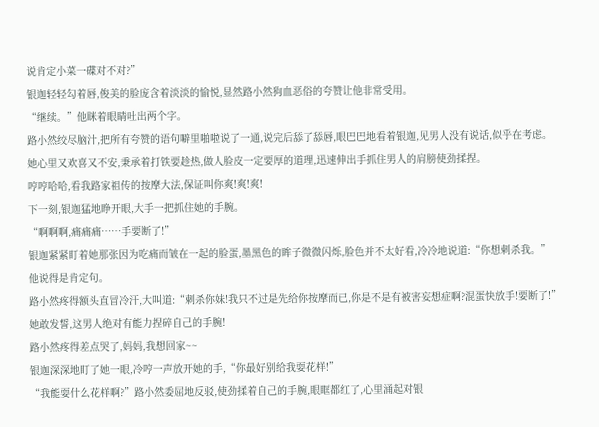说肯定小菜一碟对不对?”
银迦轻轻勾着唇,俊美的脸庞含着淡淡的愉悦,显然路小然狗血恶俗的夸赞让他非常受用。
“继续。”他眯着眼睛吐出两个字。
路小然绞尽脑汁,把所有夸赞的语句噼里啪啦说了一通,说完后舔了舔唇,眼巴巴地看着银迦,见男人没有说话,似乎在考虑。
她心里又欢喜又不安,秉承着打铁要趁热,做人脸皮一定要厚的道理,迅速伸出手抓住男人的肩膀使劲揉捏。
哼哼哈哈,看我路家祖传的按摩大法,保证叫你爽!爽!爽!
下一刻,银迦猛地睁开眼,大手一把抓住她的手腕。
“啊啊啊,痛痛痛……手要断了!”
银迦紧紧盯着她那张因为吃痛而皱在一起的脸蛋,墨黑色的眸子微微闪烁,脸色并不太好看,冷冷地说道:“你想刺杀我。”
他说得是肯定句。
路小然疼得额头直冒冷汗,大叫道:“刺杀你妹!我只不过是先给你按摩而已,你是不是有被害妄想症啊?混蛋快放手!要断了!”
她敢发誓,这男人绝对有能力捏碎自己的手腕!
路小然疼得差点哭了,妈妈,我想回家~~
银迦深深地盯了她一眼,冷哼一声放开她的手,“你最好别给我耍花样!”
“我能耍什么花样啊?”路小然委屈地反驳,使劲揉着自己的手腕,眼眶都红了,心里涌起对银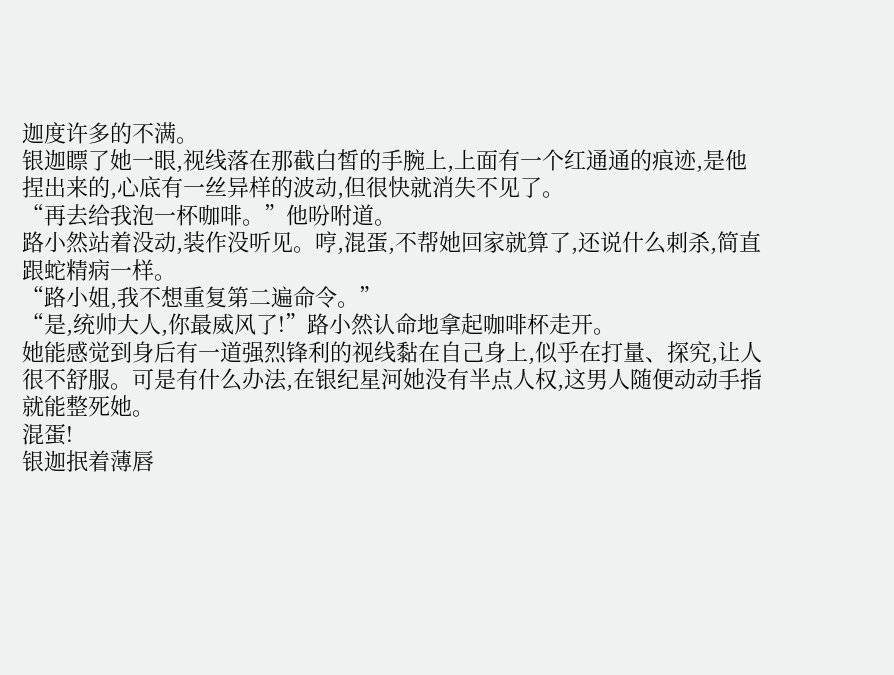迦度许多的不满。
银迦瞟了她一眼,视线落在那截白皙的手腕上,上面有一个红通通的痕迹,是他捏出来的,心底有一丝异样的波动,但很快就消失不见了。
“再去给我泡一杯咖啡。”他吩咐道。
路小然站着没动,装作没听见。哼,混蛋,不帮她回家就算了,还说什么刺杀,简直跟蛇精病一样。
“路小姐,我不想重复第二遍命令。”
“是,统帅大人,你最威风了!”路小然认命地拿起咖啡杯走开。
她能感觉到身后有一道强烈锋利的视线黏在自己身上,似乎在打量、探究,让人很不舒服。可是有什么办法,在银纪星河她没有半点人权,这男人随便动动手指就能整死她。
混蛋!
银迦抿着薄唇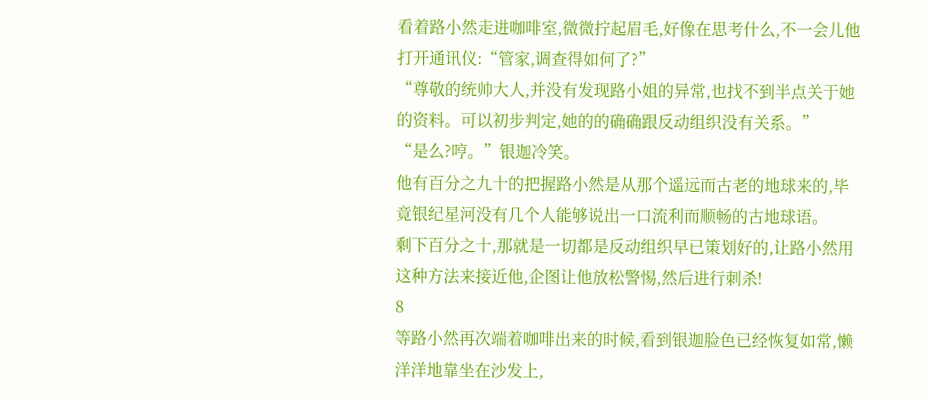看着路小然走进咖啡室,微微拧起眉毛,好像在思考什么,不一会儿他打开通讯仪:“管家,调查得如何了?”
“尊敬的统帅大人,并没有发现路小姐的异常,也找不到半点关于她的资料。可以初步判定,她的的确确跟反动组织没有关系。”
“是么?哼。”银迦冷笑。
他有百分之九十的把握路小然是从那个遥远而古老的地球来的,毕竟银纪星河没有几个人能够说出一口流利而顺畅的古地球语。
剩下百分之十,那就是一切都是反动组织早已策划好的,让路小然用这种方法来接近他,企图让他放松警惕,然后进行刺杀!
8
等路小然再次端着咖啡出来的时候,看到银迦脸色已经恢复如常,懒洋洋地靠坐在沙发上,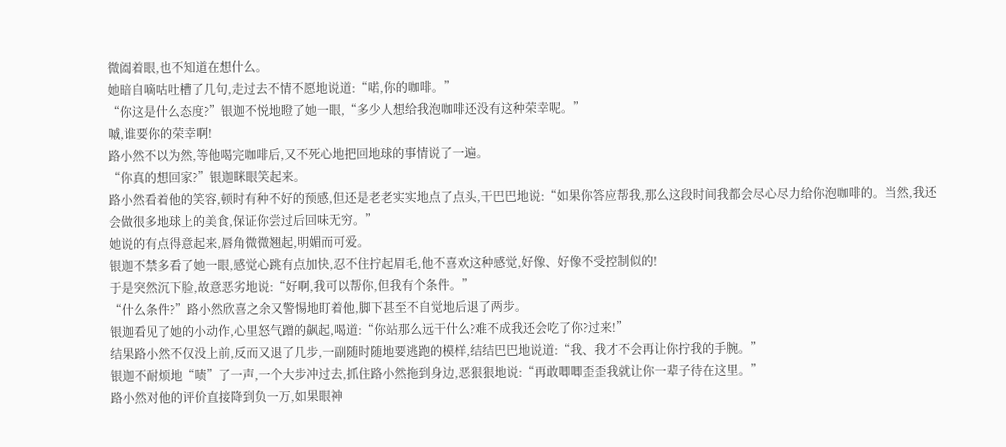微阖着眼,也不知道在想什么。
她暗自嘀咕吐槽了几句,走过去不情不愿地说道:“喏,你的咖啡。”
“你这是什么态度?”银迦不悦地瞪了她一眼,“多少人想给我泡咖啡还没有这种荣幸呢。”
嘁,谁要你的荣幸啊!
路小然不以为然,等他喝完咖啡后,又不死心地把回地球的事情说了一遍。
“你真的想回家?”银迦眯眼笑起来。
路小然看着他的笑容,顿时有种不好的预感,但还是老老实实地点了点头,干巴巴地说:“如果你答应帮我,那么这段时间我都会尽心尽力给你泡咖啡的。当然,我还会做很多地球上的美食,保证你尝过后回味无穷。”
她说的有点得意起来,唇角微微翘起,明媚而可爱。
银迦不禁多看了她一眼,感觉心跳有点加快,忍不住拧起眉毛,他不喜欢这种感觉,好像、好像不受控制似的!
于是突然沉下脸,故意恶劣地说:“好啊,我可以帮你,但我有个条件。”
“什么条件?”路小然欣喜之余又警惕地盯着他,脚下甚至不自觉地后退了两步。
银迦看见了她的小动作,心里怒气蹭的飙起,喝道:“你站那么远干什么?难不成我还会吃了你?过来!”
结果路小然不仅没上前,反而又退了几步,一副随时随地要逃跑的模样,结结巴巴地说道:“我、我才不会再让你拧我的手腕。”
银迦不耐烦地“啧”了一声,一个大步冲过去,抓住路小然拖到身边,恶狠狠地说:“再敢唧唧歪歪我就让你一辈子待在这里。”
路小然对他的评价直接降到负一万,如果眼神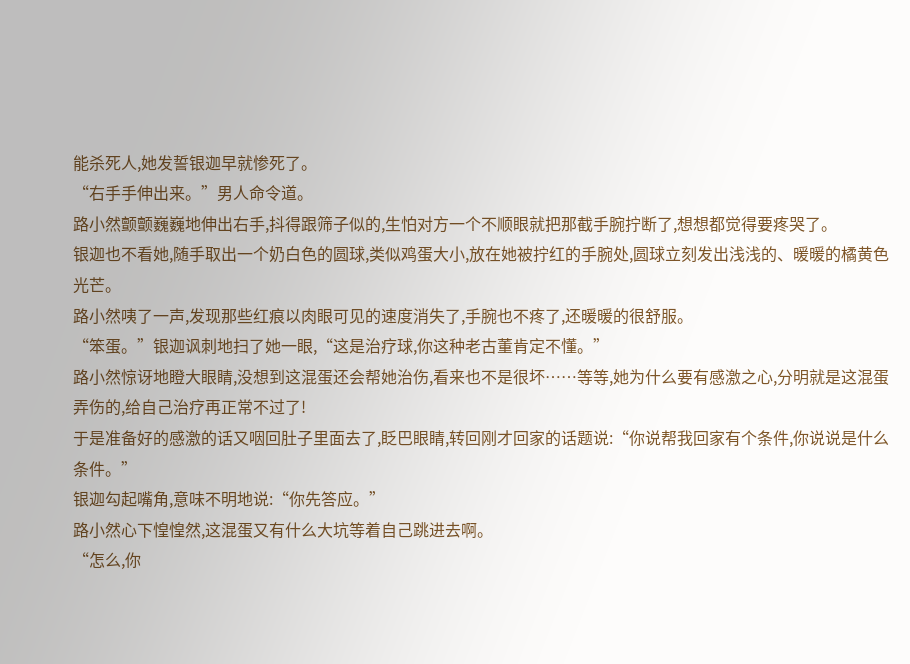能杀死人,她发誓银迦早就惨死了。
“右手手伸出来。”男人命令道。
路小然颤颤巍巍地伸出右手,抖得跟筛子似的,生怕对方一个不顺眼就把那截手腕拧断了,想想都觉得要疼哭了。
银迦也不看她,随手取出一个奶白色的圆球,类似鸡蛋大小,放在她被拧红的手腕处,圆球立刻发出浅浅的、暖暖的橘黄色光芒。
路小然咦了一声,发现那些红痕以肉眼可见的速度消失了,手腕也不疼了,还暖暖的很舒服。
“笨蛋。”银迦讽刺地扫了她一眼,“这是治疗球,你这种老古董肯定不懂。”
路小然惊讶地瞪大眼睛,没想到这混蛋还会帮她治伤,看来也不是很坏……等等,她为什么要有感激之心,分明就是这混蛋弄伤的,给自己治疗再正常不过了!
于是准备好的感激的话又咽回肚子里面去了,眨巴眼睛,转回刚才回家的话题说:“你说帮我回家有个条件,你说说是什么条件。”
银迦勾起嘴角,意味不明地说:“你先答应。”
路小然心下惶惶然,这混蛋又有什么大坑等着自己跳进去啊。
“怎么,你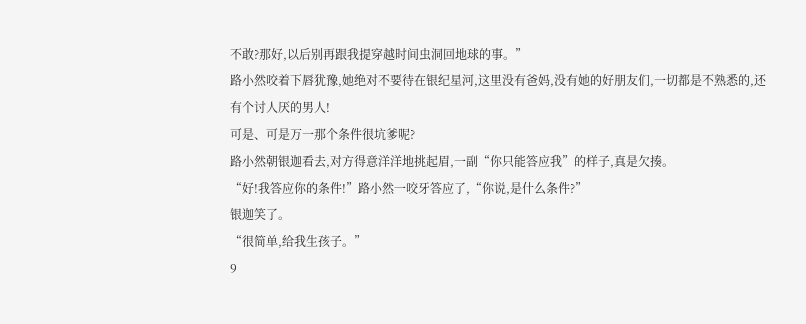不敢?那好,以后别再跟我提穿越时间虫洞回地球的事。”
路小然咬着下唇犹豫,她绝对不要待在银纪星河,这里没有爸妈,没有她的好朋友们,一切都是不熟悉的,还有个讨人厌的男人!
可是、可是万一那个条件很坑爹呢?
路小然朝银迦看去,对方得意洋洋地挑起眉,一副“你只能答应我”的样子,真是欠揍。
“好!我答应你的条件!”路小然一咬牙答应了,“你说,是什么条件?”
银迦笑了。
“很简单,给我生孩子。”
9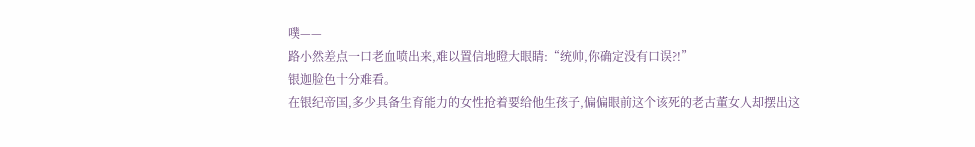噗——
路小然差点一口老血喷出来,难以置信地瞪大眼睛:“统帅,你确定没有口误?!”
银迦脸色十分难看。
在银纪帝国,多少具备生育能力的女性抢着要给他生孩子,偏偏眼前这个该死的老古董女人却摆出这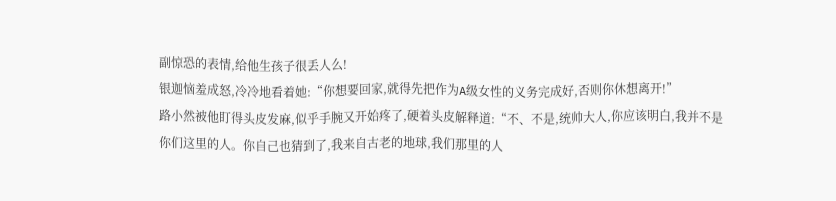副惊恐的表情,给他生孩子很丢人么!
银迦恼羞成怒,冷冷地看着她:“你想要回家,就得先把作为A级女性的义务完成好,否则你休想离开!”
路小然被他盯得头皮发麻,似乎手腕又开始疼了,硬着头皮解释道:“不、不是,统帅大人,你应该明白,我并不是你们这里的人。你自己也猜到了,我来自古老的地球,我们那里的人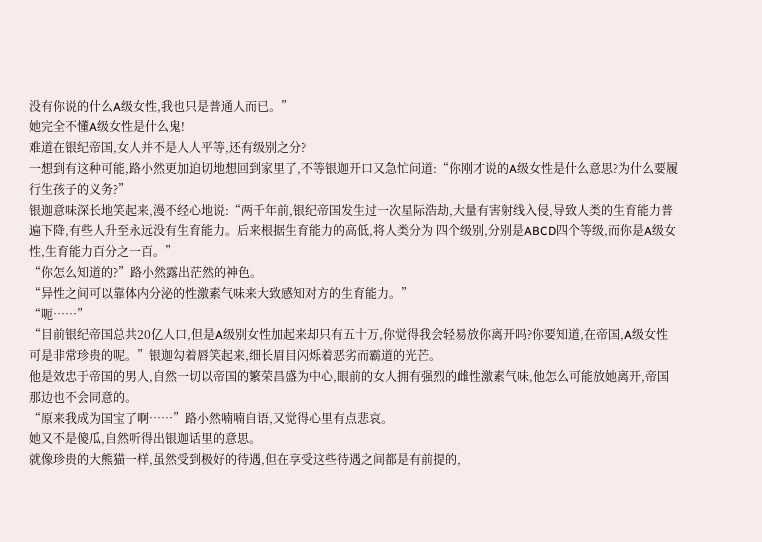没有你说的什么A级女性,我也只是普通人而已。”
她完全不懂A级女性是什么鬼!
难道在银纪帝国,女人并不是人人平等,还有级别之分?
一想到有这种可能,路小然更加迫切地想回到家里了,不等银迦开口又急忙问道:“你刚才说的A级女性是什么意思?为什么要履行生孩子的义务?”
银迦意味深长地笑起来,漫不经心地说:“两千年前,银纪帝国发生过一次星际浩劫,大量有害射线入侵,导致人类的生育能力普遍下降,有些人升至永远没有生育能力。后来根据生育能力的高低,将人类分为 四个级别,分别是ABCD四个等级,而你是A级女性,生育能力百分之一百。”
“你怎么知道的?”路小然露出茫然的神色。
“异性之间可以靠体内分泌的性激素气味来大致感知对方的生育能力。”
“呃……”
“目前银纪帝国总共20亿人口,但是A级别女性加起来却只有五十万,你觉得我会轻易放你离开吗?你要知道,在帝国,A级女性可是非常珍贵的呢。”银迦勾着唇笑起来,细长眉目闪烁着恶劣而霸道的光芒。
他是效忠于帝国的男人,自然一切以帝国的繁荣昌盛为中心,眼前的女人拥有强烈的雌性激素气味,他怎么可能放她离开,帝国那边也不会同意的。
“原来我成为国宝了啊……”路小然喃喃自语,又觉得心里有点悲哀。
她又不是傻瓜,自然听得出银迦话里的意思。
就像珍贵的大熊猫一样,虽然受到极好的待遇,但在享受这些待遇之间都是有前提的,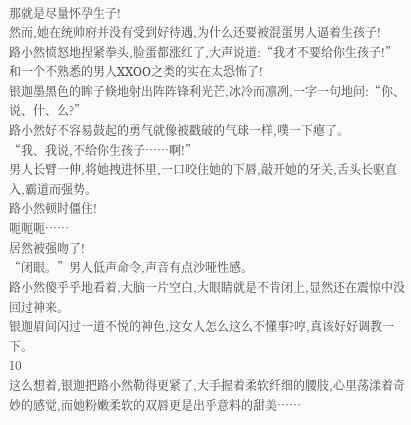那就是尽量怀孕生子!
然而,她在统帅府并没有受到好待遇,为什么还要被混蛋男人逼着生孩子!
路小然愤怒地捏紧拳头,脸蛋都涨红了,大声说道:“我才不要给你生孩子!”
和一个不熟悉的男人XXOO之类的实在太恐怖了!
银迦墨黑色的眸子倏地射出阵阵锋利光芒,冰冷而凛冽,一字一句地问:“你、说、什、么?”
路小然好不容易鼓起的勇气就像被戳破的气球一样,噗一下瘪了。
“我、我说,不给你生孩子……啊!”
男人长臂一伸,将她拽进怀里,一口咬住她的下唇,敲开她的牙关,舌头长驱直入,霸道而强势。
路小然顿时僵住!
呃呃呃……
居然被强吻了!
“闭眼。”男人低声命令,声音有点沙哑性感。
路小然傻乎乎地看着,大脑一片空白,大眼睛就是不肯闭上,显然还在震惊中没回过神来。
银迦眉间闪过一道不悦的神色,这女人怎么这么不懂事?哼,真该好好调教一下。
10
这么想着,银迦把路小然勒得更紧了,大手握着柔软纤细的腰肢,心里荡漾着奇妙的感觉,而她粉嫩柔软的双唇更是出乎意料的甜美……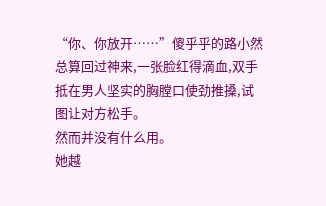“你、你放开……”傻乎乎的路小然总算回过神来,一张脸红得滴血,双手抵在男人坚实的胸膛口使劲推搡,试图让对方松手。
然而并没有什么用。
她越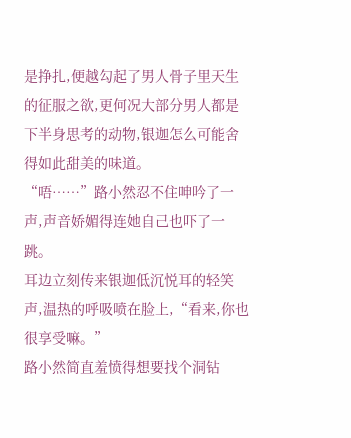是挣扎,便越勾起了男人骨子里天生的征服之欲,更何况大部分男人都是下半身思考的动物,银迦怎么可能舍得如此甜美的味道。
“唔……”路小然忍不住呻吟了一声,声音娇媚得连她自己也吓了一跳。
耳边立刻传来银迦低沉悦耳的轻笑声,温热的呼吸喷在脸上,“看来,你也很享受嘛。”
路小然简直羞愤得想要找个洞钻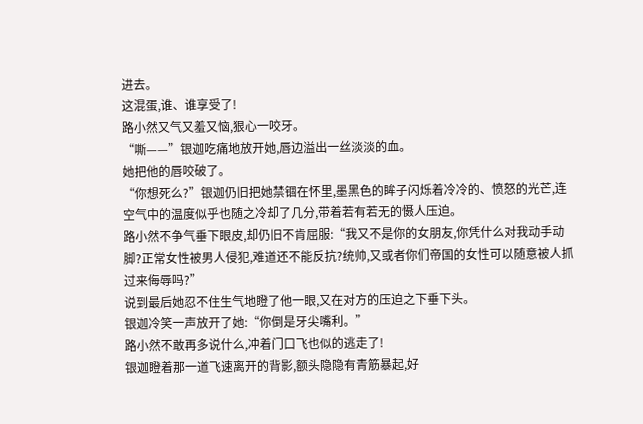进去。
这混蛋,谁、谁享受了!
路小然又气又羞又恼,狠心一咬牙。
“嘶——”银迦吃痛地放开她,唇边溢出一丝淡淡的血。
她把他的唇咬破了。
“你想死么?”银迦仍旧把她禁锢在怀里,墨黑色的眸子闪烁着冷冷的、愤怒的光芒,连空气中的温度似乎也随之冷却了几分,带着若有若无的慑人压迫。
路小然不争气垂下眼皮,却仍旧不肯屈服:“我又不是你的女朋友,你凭什么对我动手动脚?正常女性被男人侵犯,难道还不能反抗?统帅,又或者你们帝国的女性可以随意被人抓过来侮辱吗?”
说到最后她忍不住生气地瞪了他一眼,又在对方的压迫之下垂下头。
银迦冷笑一声放开了她:“你倒是牙尖嘴利。”
路小然不敢再多说什么,冲着门口飞也似的逃走了!
银迦瞪着那一道飞速离开的背影,额头隐隐有青筋暴起,好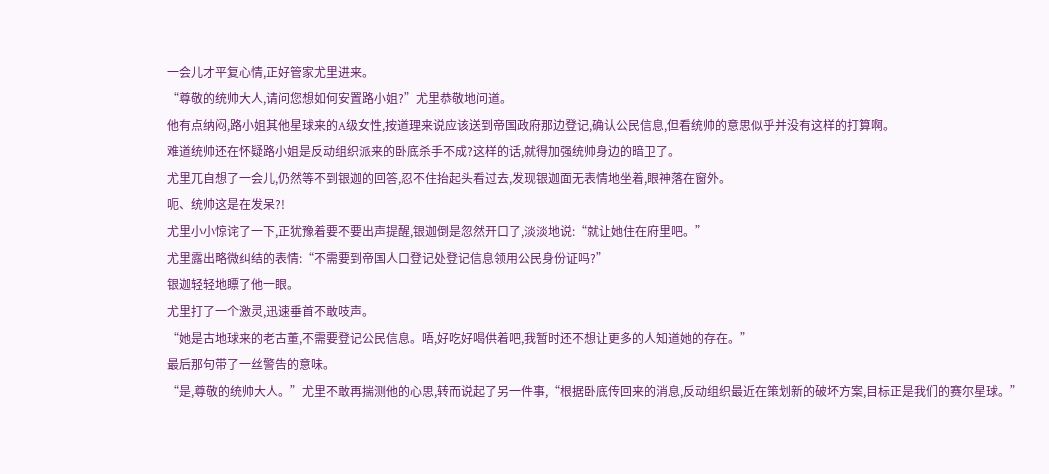一会儿才平复心情,正好管家尤里进来。
“尊敬的统帅大人,请问您想如何安置路小姐?”尤里恭敬地问道。
他有点纳闷,路小姐其他星球来的A级女性,按道理来说应该送到帝国政府那边登记,确认公民信息,但看统帅的意思似乎并没有这样的打算啊。
难道统帅还在怀疑路小姐是反动组织派来的卧底杀手不成?这样的话,就得加强统帅身边的暗卫了。
尤里兀自想了一会儿,仍然等不到银迦的回答,忍不住抬起头看过去,发现银迦面无表情地坐着,眼神落在窗外。
呃、统帅这是在发呆?!
尤里小小惊诧了一下,正犹豫着要不要出声提醒,银迦倒是忽然开口了,淡淡地说:“就让她住在府里吧。”
尤里露出略微纠结的表情:“不需要到帝国人口登记处登记信息领用公民身份证吗?”
银迦轻轻地瞟了他一眼。
尤里打了一个激灵,迅速垂首不敢吱声。
“她是古地球来的老古董,不需要登记公民信息。唔,好吃好喝供着吧,我暂时还不想让更多的人知道她的存在。”
最后那句带了一丝警告的意味。
“是,尊敬的统帅大人。”尤里不敢再揣测他的心思,转而说起了另一件事,“根据卧底传回来的消息,反动组织最近在策划新的破坏方案,目标正是我们的赛尔星球。”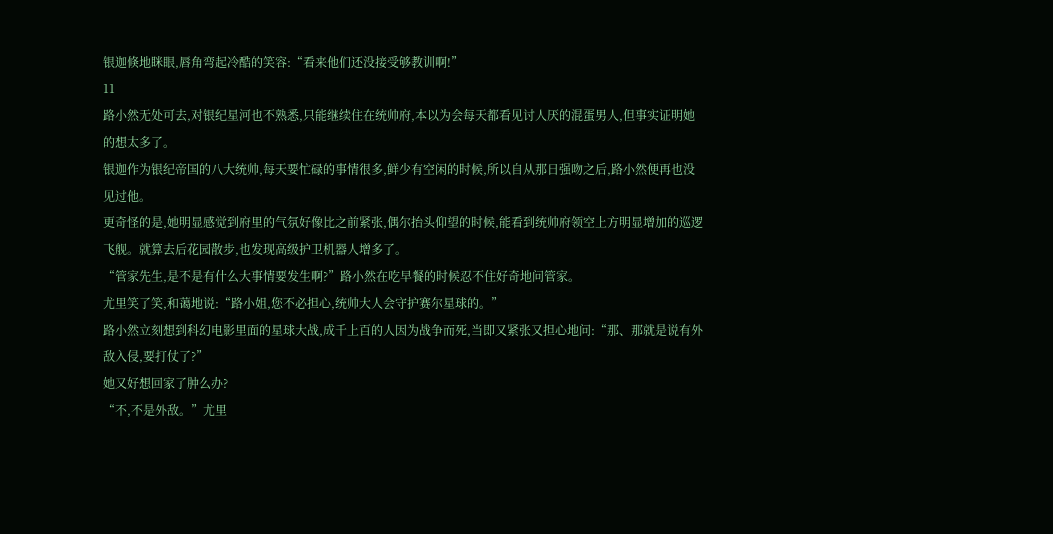银迦倏地眯眼,唇角弯起冷酷的笑容:“看来他们还没接受够教训啊!”
11
路小然无处可去,对银纪星河也不熟悉,只能继续住在统帅府,本以为会每天都看见讨人厌的混蛋男人,但事实证明她的想太多了。
银迦作为银纪帝国的八大统帅,每天要忙碌的事情很多,鲜少有空闲的时候,所以自从那日强吻之后,路小然便再也没见过他。
更奇怪的是,她明显感觉到府里的气氛好像比之前紧张,偶尔抬头仰望的时候,能看到统帅府领空上方明显增加的巡逻飞舰。就算去后花园散步,也发现高级护卫机器人增多了。
“管家先生,是不是有什么大事情要发生啊?”路小然在吃早餐的时候忍不住好奇地问管家。
尤里笑了笑,和蔼地说:“路小姐,您不必担心,统帅大人会守护赛尔星球的。”
路小然立刻想到科幻电影里面的星球大战,成千上百的人因为战争而死,当即又紧张又担心地问:“那、那就是说有外敌入侵,要打仗了?”
她又好想回家了肿么办?
“不,不是外敌。”尤里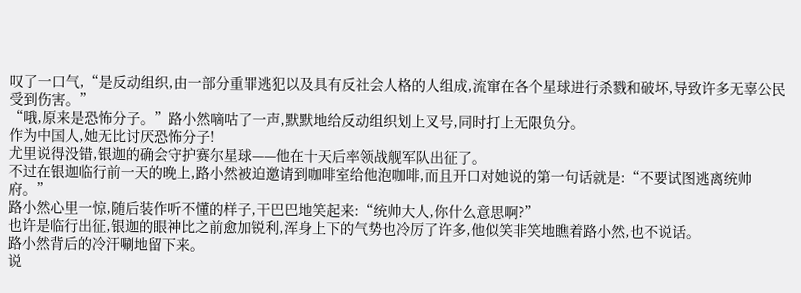叹了一口气,“是反动组织,由一部分重罪逃犯以及具有反社会人格的人组成,流窜在各个星球进行杀戮和破坏,导致许多无辜公民受到伤害。”
“哦,原来是恐怖分子。”路小然嘀咕了一声,默默地给反动组织划上叉号,同时打上无限负分。
作为中国人,她无比讨厌恐怖分子!
尤里说得没错,银迦的确会守护赛尔星球——他在十天后率领战舰军队出征了。
不过在银迦临行前一天的晚上,路小然被迫邀请到咖啡室给他泡咖啡,而且开口对她说的第一句话就是:“不要试图逃离统帅府。”
路小然心里一惊,随后装作听不懂的样子,干巴巴地笑起来:“统帅大人,你什么意思啊?”
也许是临行出征,银迦的眼神比之前愈加锐利,浑身上下的气势也冷厉了许多,他似笑非笑地瞧着路小然,也不说话。
路小然背后的冷汗唰地留下来。
说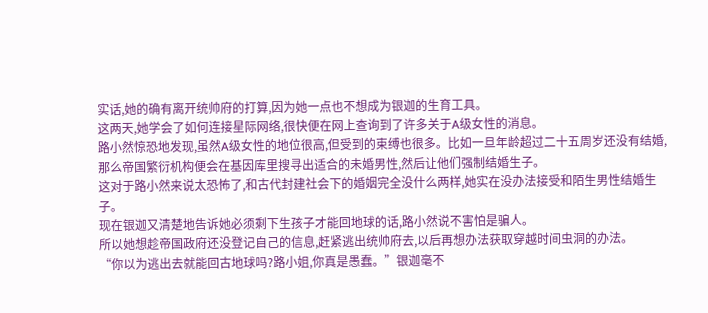实话,她的确有离开统帅府的打算,因为她一点也不想成为银迦的生育工具。
这两天,她学会了如何连接星际网络,很快便在网上查询到了许多关于A级女性的消息。
路小然惊恐地发现,虽然A级女性的地位很高,但受到的束缚也很多。比如一旦年龄超过二十五周岁还没有结婚,那么帝国繁衍机构便会在基因库里搜寻出适合的未婚男性,然后让他们强制结婚生子。
这对于路小然来说太恐怖了,和古代封建社会下的婚姻完全没什么两样,她实在没办法接受和陌生男性结婚生子。
现在银迦又清楚地告诉她必须剩下生孩子才能回地球的话,路小然说不害怕是骗人。
所以她想趁帝国政府还没登记自己的信息,赶紧逃出统帅府去,以后再想办法获取穿越时间虫洞的办法。
“你以为逃出去就能回古地球吗?路小姐,你真是愚蠢。”银迦毫不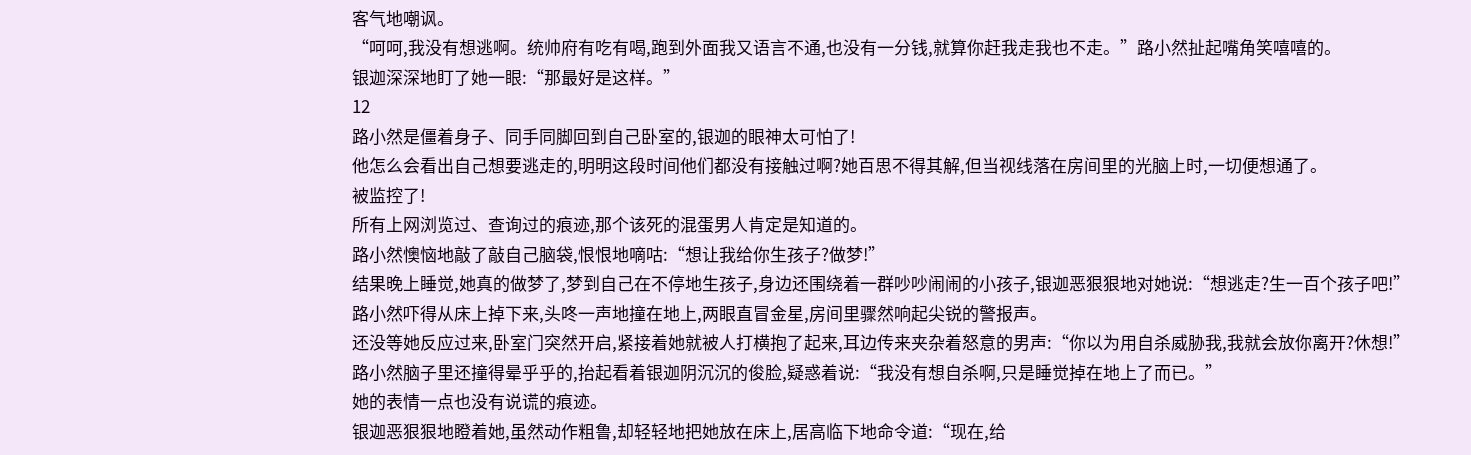客气地嘲讽。
“呵呵,我没有想逃啊。统帅府有吃有喝,跑到外面我又语言不通,也没有一分钱,就算你赶我走我也不走。”路小然扯起嘴角笑嘻嘻的。
银迦深深地盯了她一眼:“那最好是这样。”
12
路小然是僵着身子、同手同脚回到自己卧室的,银迦的眼神太可怕了!
他怎么会看出自己想要逃走的,明明这段时间他们都没有接触过啊?她百思不得其解,但当视线落在房间里的光脑上时,一切便想通了。
被监控了!
所有上网浏览过、查询过的痕迹,那个该死的混蛋男人肯定是知道的。
路小然懊恼地敲了敲自己脑袋,恨恨地嘀咕:“想让我给你生孩子?做梦!”
结果晚上睡觉,她真的做梦了,梦到自己在不停地生孩子,身边还围绕着一群吵吵闹闹的小孩子,银迦恶狠狠地对她说:“想逃走?生一百个孩子吧!”
路小然吓得从床上掉下来,头咚一声地撞在地上,两眼直冒金星,房间里骤然响起尖锐的警报声。
还没等她反应过来,卧室门突然开启,紧接着她就被人打横抱了起来,耳边传来夹杂着怒意的男声:“你以为用自杀威胁我,我就会放你离开?休想!”
路小然脑子里还撞得晕乎乎的,抬起看着银迦阴沉沉的俊脸,疑惑着说:“我没有想自杀啊,只是睡觉掉在地上了而已。”
她的表情一点也没有说谎的痕迹。
银迦恶狠狠地瞪着她,虽然动作粗鲁,却轻轻地把她放在床上,居高临下地命令道:“现在,给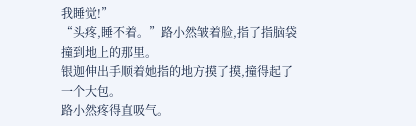我睡觉!”
“头疼,睡不着。”路小然皱着脸,指了指脑袋撞到地上的那里。
银迦伸出手顺着她指的地方摸了摸,撞得起了一个大包。
路小然疼得直吸气。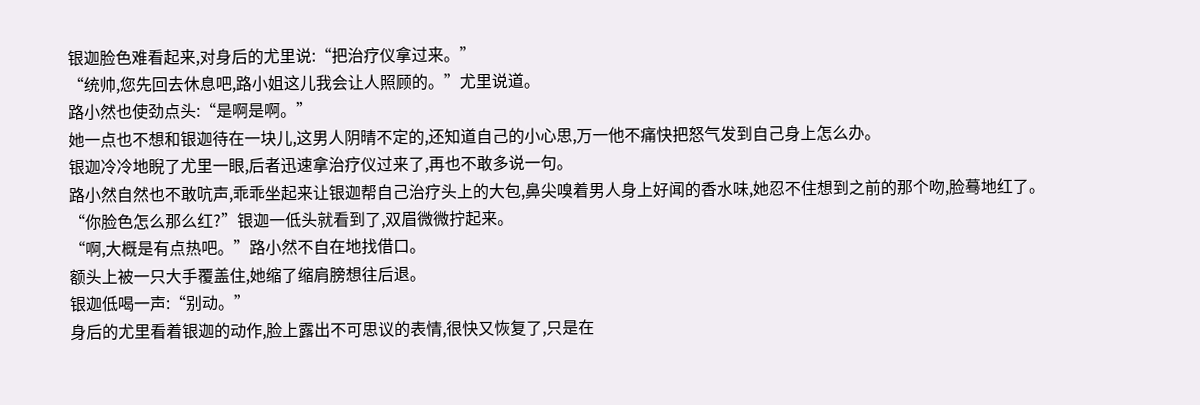银迦脸色难看起来,对身后的尤里说:“把治疗仪拿过来。”
“统帅,您先回去休息吧,路小姐这儿我会让人照顾的。”尤里说道。
路小然也使劲点头:“是啊是啊。”
她一点也不想和银迦待在一块儿,这男人阴晴不定的,还知道自己的小心思,万一他不痛快把怒气发到自己身上怎么办。
银迦冷冷地睨了尤里一眼,后者迅速拿治疗仪过来了,再也不敢多说一句。
路小然自然也不敢吭声,乖乖坐起来让银迦帮自己治疗头上的大包,鼻尖嗅着男人身上好闻的香水味,她忍不住想到之前的那个吻,脸蓦地红了。
“你脸色怎么那么红?”银迦一低头就看到了,双眉微微拧起来。
“啊,大概是有点热吧。”路小然不自在地找借口。
额头上被一只大手覆盖住,她缩了缩肩膀想往后退。
银迦低喝一声:“别动。”
身后的尤里看着银迦的动作,脸上露出不可思议的表情,很快又恢复了,只是在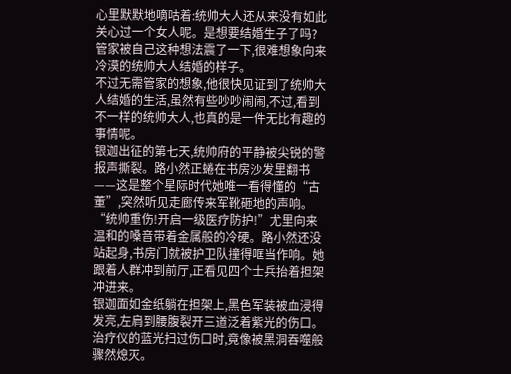心里默默地嘀咕着:统帅大人还从来没有如此关心过一个女人呢。是想要结婚生子了吗?
管家被自己这种想法震了一下,很难想象向来冷漠的统帅大人结婚的样子。
不过无需管家的想象,他很快见证到了统帅大人结婚的生活,虽然有些吵吵闹闹,不过,看到不一样的统帅大人,也真的是一件无比有趣的事情呢。
银迦出征的第七天,统帅府的平静被尖锐的警报声撕裂。路小然正蜷在书房沙发里翻书——这是整个星际时代她唯一看得懂的“古董”,突然听见走廊传来军靴砸地的声响。
“统帅重伤!开启一级医疗防护!”尤里向来温和的嗓音带着金属般的冷硬。路小然还没站起身,书房门就被护卫队撞得哐当作响。她跟着人群冲到前厅,正看见四个士兵抬着担架冲进来。
银迦面如金纸躺在担架上,黑色军装被血浸得发亮,左肩到腰腹裂开三道泛着紫光的伤口。治疗仪的蓝光扫过伤口时,竟像被黑洞吞噬般骤然熄灭。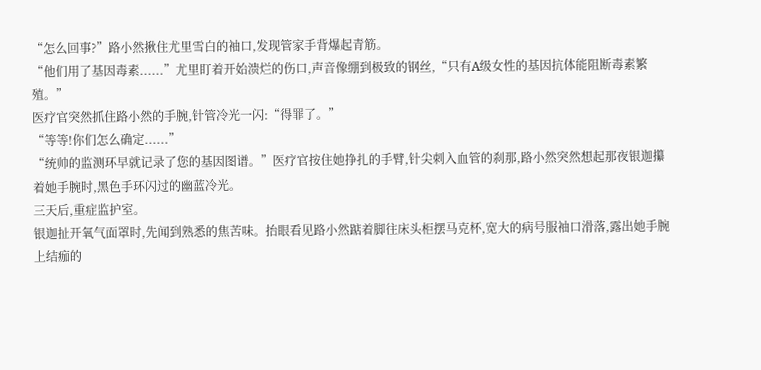“怎么回事?”路小然揪住尤里雪白的袖口,发现管家手背爆起青筋。
“他们用了基因毒素......”尤里盯着开始溃烂的伤口,声音像绷到极致的钢丝,“只有A级女性的基因抗体能阻断毒素繁殖。”
医疗官突然抓住路小然的手腕,针管冷光一闪:“得罪了。”
“等等!你们怎么确定......”
“统帅的监测环早就记录了您的基因图谱。”医疗官按住她挣扎的手臂,针尖刺入血管的刹那,路小然突然想起那夜银迦攥着她手腕时,黑色手环闪过的幽蓝冷光。
三天后,重症监护室。
银迦扯开氧气面罩时,先闻到熟悉的焦苦味。抬眼看见路小然踮着脚往床头柜摆马克杯,宽大的病号服袖口滑落,露出她手腕上结痂的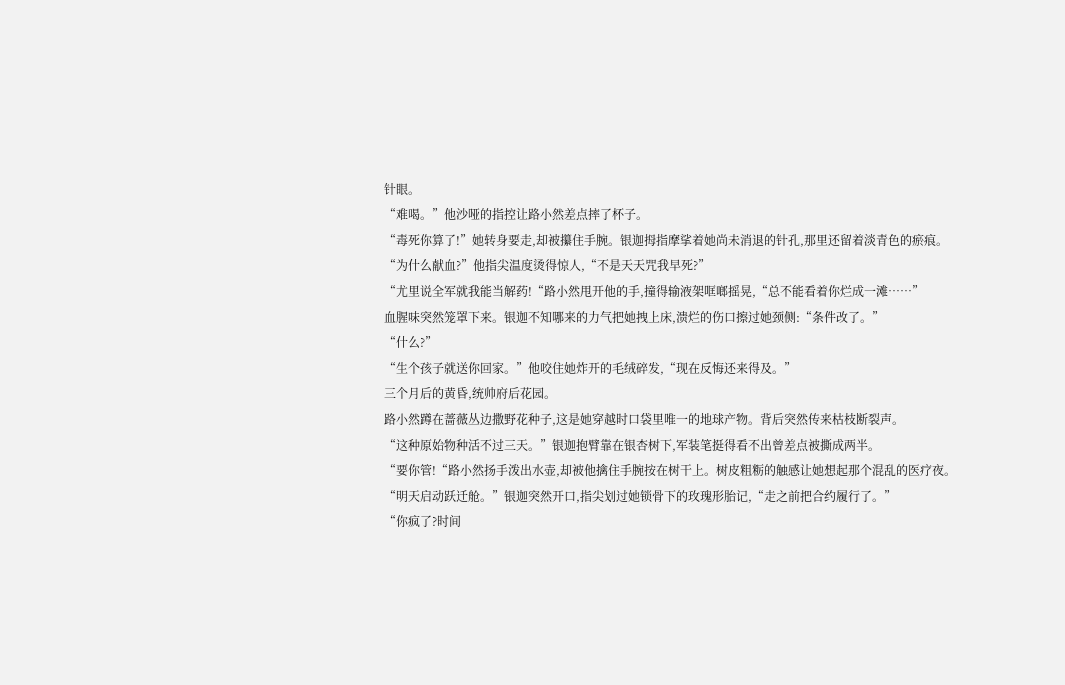针眼。
“难喝。”他沙哑的指控让路小然差点摔了杯子。
“毒死你算了!”她转身要走,却被攥住手腕。银迦拇指摩挲着她尚未消退的针孔,那里还留着淡青色的瘀痕。
“为什么献血?”他指尖温度烫得惊人,“不是天天咒我早死?”
“尤里说全军就我能当解药!“路小然甩开他的手,撞得输液架哐啷摇晃,“总不能看着你烂成一滩……”
血腥味突然笼罩下来。银迦不知哪来的力气把她拽上床,溃烂的伤口擦过她颈侧:“条件改了。”
“什么?”
“生个孩子就送你回家。”他咬住她炸开的毛绒碎发,“现在反悔还来得及。”
三个月后的黄昏,统帅府后花园。
路小然蹲在蔷薇丛边撒野花种子,这是她穿越时口袋里唯一的地球产物。背后突然传来枯枝断裂声。
“这种原始物种活不过三天。”银迦抱臂靠在银杏树下,军装笔挺得看不出曾差点被撕成两半。
“要你管!“路小然扬手泼出水壶,却被他擒住手腕按在树干上。树皮粗粝的触感让她想起那个混乱的医疗夜。
“明天启动跃迁舱。”银迦突然开口,指尖划过她锁骨下的玫瑰形胎记,“走之前把合约履行了。”
“你疯了?时间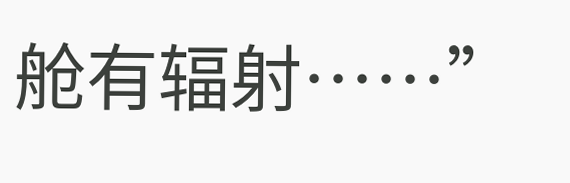舱有辐射……”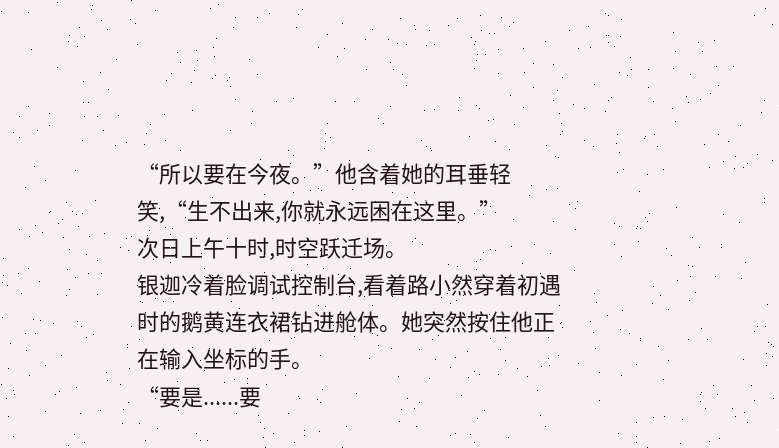“所以要在今夜。”他含着她的耳垂轻笑,“生不出来,你就永远困在这里。”
次日上午十时,时空跃迁场。
银迦冷着脸调试控制台,看着路小然穿着初遇时的鹅黄连衣裙钻进舱体。她突然按住他正在输入坐标的手。
“要是......要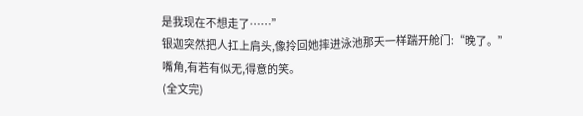是我现在不想走了……”
银迦突然把人扛上肩头,像拎回她摔进泳池那天一样踹开舱门:“晚了。”
嘴角,有若有似无,得意的笑。
(全文完)